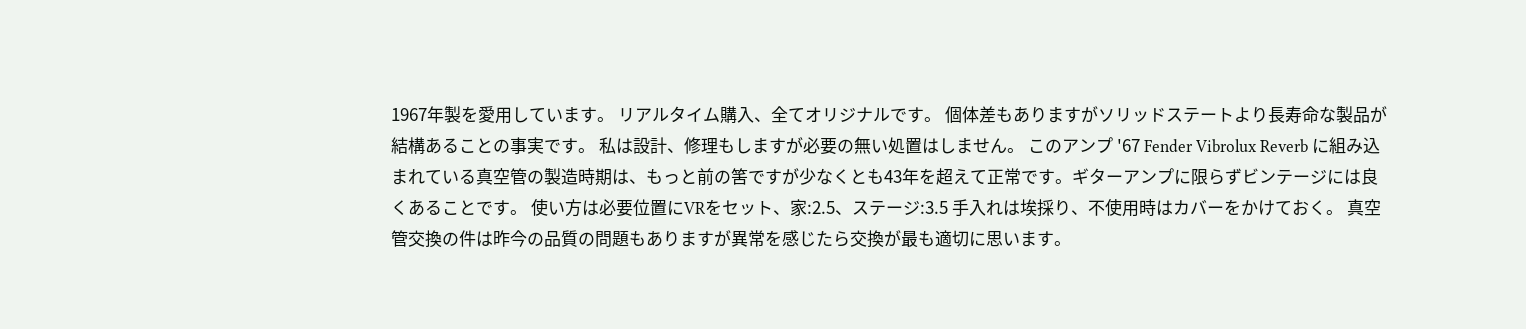1967年製を愛用しています。 リアルタイム購入、全てオリジナルです。 個体差もありますがソリッドステートより長寿命な製品が結構あることの事実です。 私は設計、修理もしますが必要の無い処置はしません。 このアンプ '67 Fender Vibrolux Reverb に組み込まれている真空管の製造時期は、もっと前の筈ですが少なくとも43年を超えて正常です。ギターアンプに限らずビンテージには良くあることです。 使い方は必要位置にVRをセット、家:2.5、ステージ:3.5 手入れは埃採り、不使用時はカバーをかけておく。 真空管交換の件は昨今の品質の問題もありますが異常を感じたら交換が最も適切に思います。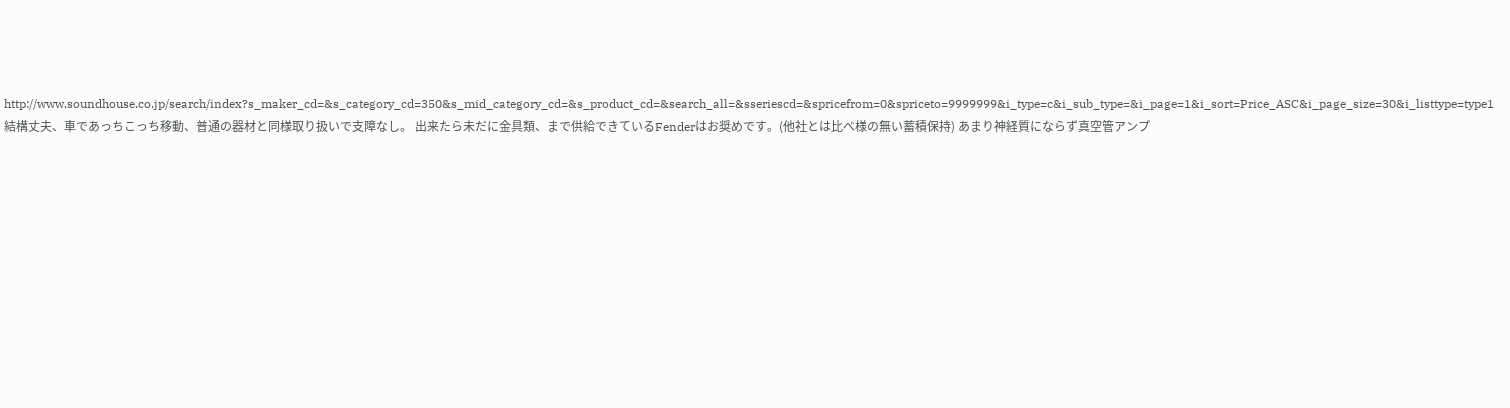http://www.soundhouse.co.jp/search/index?s_maker_cd=&s_category_cd=350&s_mid_category_cd=&s_product_cd=&search_all=&sseriescd=&spricefrom=0&spriceto=9999999&i_type=c&i_sub_type=&i_page=1&i_sort=Price_ASC&i_page_size=30&i_listtype=type1 結構丈夫、車であっちこっち移動、普通の器材と同様取り扱いで支障なし。 出来たら未だに金具類、まで供給できているFenderはお奨めです。(他社とは比べ様の無い蓄積保持) あまり神経質にならず真空管アンプ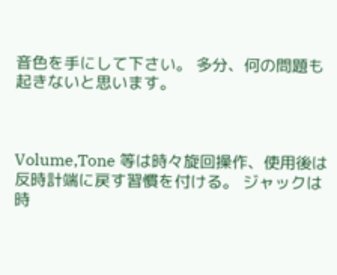音色を手にして下さい。 多分、何の問題も起きないと思います。



Volume,Tone 等は時々旋回操作、使用後は反時計端に戻す習慣を付ける。 ジャックは時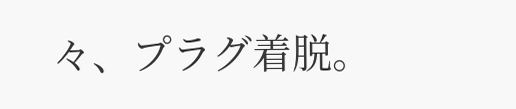々、プラグ着脱。